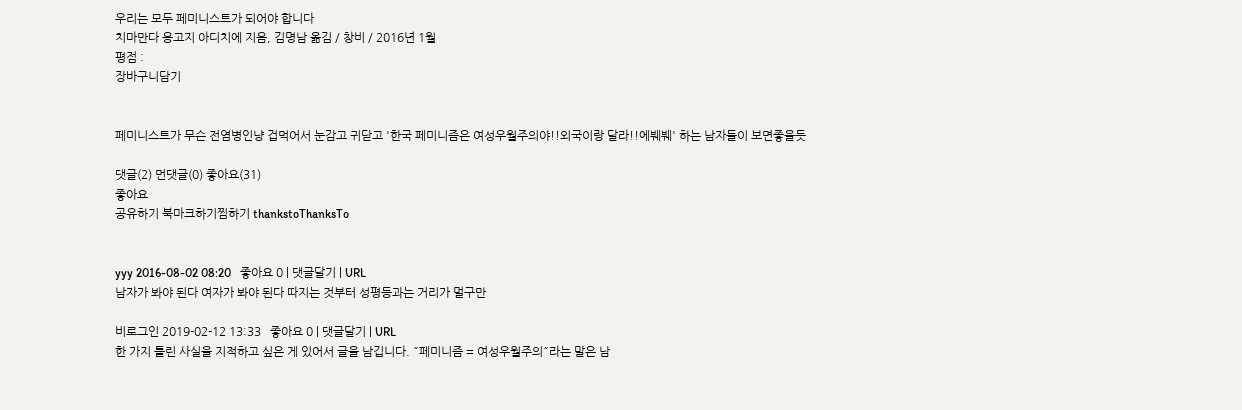우리는 모두 페미니스트가 되어야 합니다
치마만다 응고지 아디치에 지음, 김명남 옮김 / 창비 / 2016년 1월
평점 :
장바구니담기


페미니스트가 무슨 전염병인냥 겁먹어서 눈감고 귀닫고 '한국 페미니즘은 여성우월주의야!!외국이랑 달라!!에붸붸' 하는 남자들이 보면좋을듯

댓글(2) 먼댓글(0) 좋아요(31)
좋아요
공유하기 북마크하기찜하기 thankstoThanksTo


yyy 2016-08-02 08:20   좋아요 0 | 댓글달기 | URL
남자가 봐야 된다 여자가 봐야 된다 따지는 것부터 성평등과는 거리가 멀구만

비로그인 2019-02-12 13:33   좋아요 0 | 댓글달기 | URL
한 가지 틀린 사실을 지적하고 싶은 게 있어서 글을 남깁니다. ˝페미니즘 = 여성우월주의˝라는 말은 남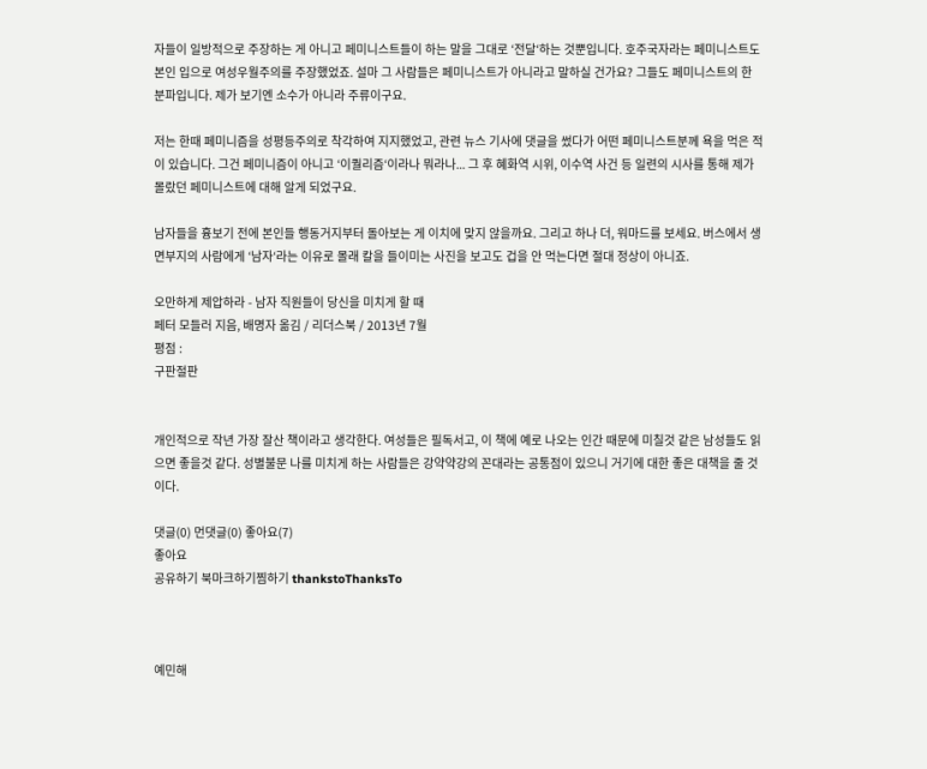자들이 일방적으로 주장하는 게 아니고 페미니스트들이 하는 말을 그대로 ‘전달‘하는 것뿐입니다. 호주국자라는 페미니스트도 본인 입으로 여성우월주의를 주장했었죠. 설마 그 사람들은 페미니스트가 아니라고 말하실 건가요? 그들도 페미니스트의 한 분파입니다. 제가 보기엔 소수가 아니라 주류이구요.

저는 한때 페미니즘을 성평등주의로 착각하여 지지했었고, 관련 뉴스 기사에 댓글을 썼다가 어떤 페미니스트분께 욕을 먹은 적이 있습니다. 그건 페미니즘이 아니고 ‘이퀄리즘‘이라나 뭐라나... 그 후 혜화역 시위, 이수역 사건 등 일련의 시사를 통해 제가 몰랐던 페미니스트에 대해 알게 되었구요.

남자들을 흉보기 전에 본인들 행동거지부터 돌아보는 게 이치에 맞지 않을까요. 그리고 하나 더, 워마드를 보세요. 버스에서 생면부지의 사람에게 ‘남자‘라는 이유로 몰래 칼을 들이미는 사진을 보고도 겁을 안 먹는다면 절대 정상이 아니죠.

오만하게 제압하라 - 남자 직원들이 당신을 미치게 할 때
페터 모들러 지음, 배명자 옮김 / 리더스북 / 2013년 7월
평점 :
구판절판


개인적으로 작년 가장 잘산 책이라고 생각한다. 여성들은 필독서고, 이 책에 예로 나오는 인간 때문에 미칠것 같은 남성들도 읽으면 좋을것 같다. 성별불문 나를 미치게 하는 사람들은 강약약강의 꼰대라는 공통점이 있으니 거기에 대한 좋은 대책을 줄 것이다.

댓글(0) 먼댓글(0) 좋아요(7)
좋아요
공유하기 북마크하기찜하기 thankstoThanksTo



예민해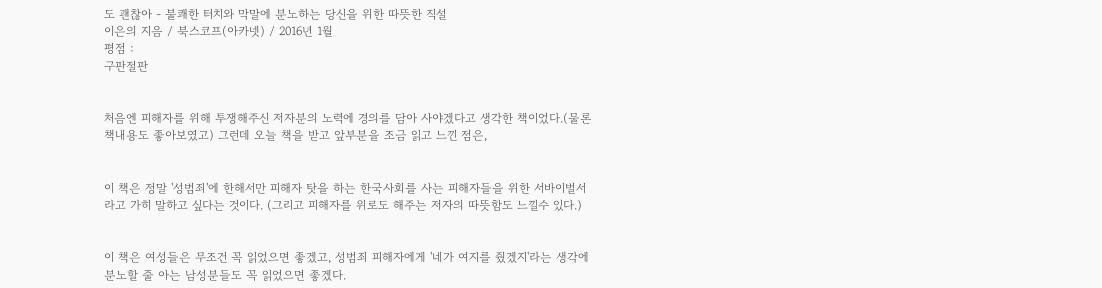도 괜찮아 - 불쾌한 터치와 막말에 분노하는 당신을 위한 따뜻한 직설
이은의 지음 / 북스코프(아카넷) / 2016년 1월
평점 :
구판절판


처음엔 피해자를 위해 투쟁해주신 저자분의 노력에 경의를 담아 사야겠다고 생각한 책이었다.(물론 책내용도 좋아보였고) 그런데 오늘 책을 받고 앞부분을 조금 읽고 느낀 점은,


이 책은 정말 '성범죄'에 한해서만 피해자 탓을 하는 한국사회를 사는 피해자들을 위한 서바이벌서라고 가히 말하고 싶다는 것이다. (그리고 피해자를 위로도 해주는 저자의 따뜻함도 느낄수 있다.)


이 책은 여성들은 무조건 꼭 읽었으면 좋겠고, 성범죄 피해자에게 '네가 여지를 줬겠지'라는 생각에 분노할 줄 아는 남성분들도 꼭 읽었으면 좋겠다.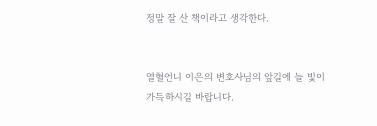정말 잘 산 책이라고 생각한다.


열혈언니 이은의 변호사님의 앞길에 늘 빛이 가득하시길 바랍니다.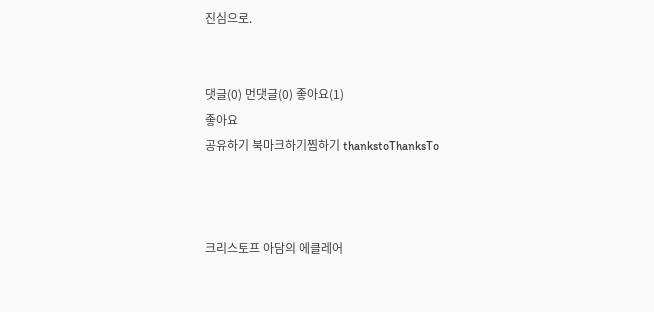진심으로.


댓글(0) 먼댓글(0) 좋아요(1)
좋아요
공유하기 북마크하기찜하기 thankstoThanksTo



크리스토프 아담의 에클레어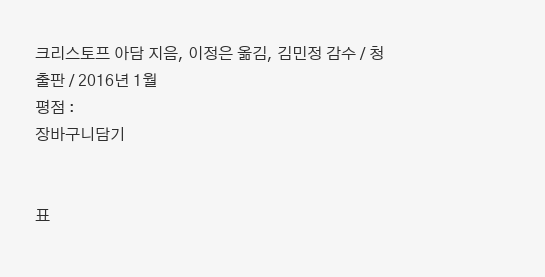크리스토프 아담 지음, 이정은 옮김, 김민정 감수 / 청출판 / 2016년 1월
평점 :
장바구니담기


표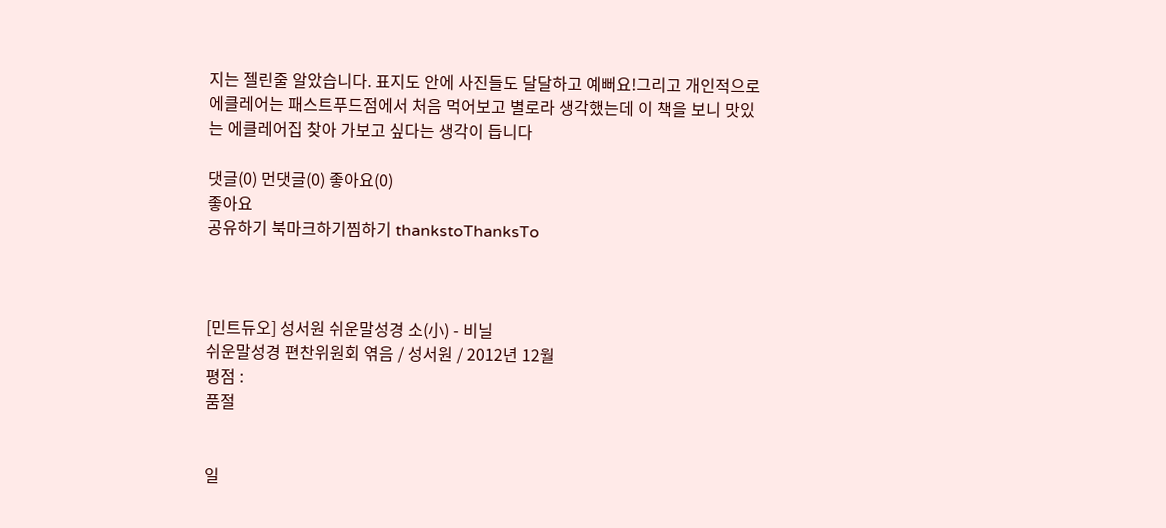지는 젤린줄 알았습니다. 표지도 안에 사진들도 달달하고 예뻐요!그리고 개인적으로 에클레어는 패스트푸드점에서 처음 먹어보고 별로라 생각했는데 이 책을 보니 맛있는 에클레어집 찾아 가보고 싶다는 생각이 듭니다

댓글(0) 먼댓글(0) 좋아요(0)
좋아요
공유하기 북마크하기찜하기 thankstoThanksTo



[민트듀오] 성서원 쉬운말성경 소(小) - 비닐
쉬운말성경 편찬위원회 엮음 / 성서원 / 2012년 12월
평점 :
품절


일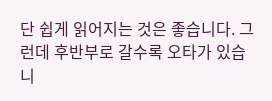단 쉽게 읽어지는 것은 좋습니다. 그런데 후반부로 갈수록 오타가 있습니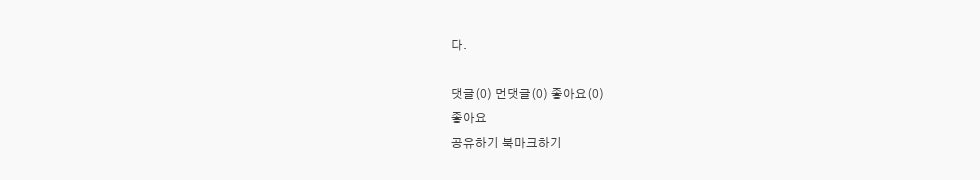다.

댓글(0) 먼댓글(0) 좋아요(0)
좋아요
공유하기 북마크하기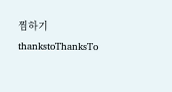찜하기 thankstoThanksTo